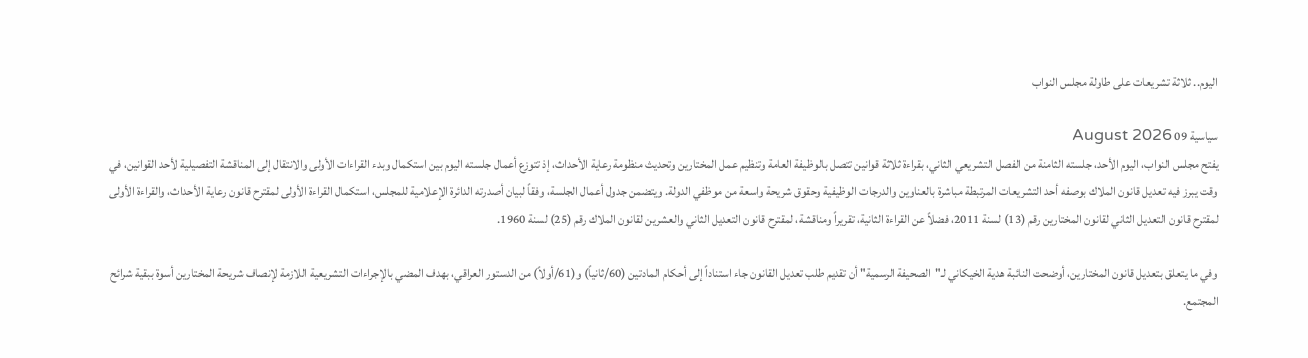اليوم.. ثلاثة تشريعات على طاولة مجلس النواب

سياسية 09 August 2026
يفتح مجلس النواب، اليوم الأحد، جلسته الثامنة من الفصل التشريعي الثاني، بقراءة ثلاثة قوانين تتصل بالوظيفة العامة وتنظيم عمل المختارين وتحديث منظومة رعاية الأحداث، إذ تتوزع أعمال جلسته اليوم بين استكمال وبدء القراءات الأولى والانتقال إلى المناقشة التفصيلية لأحد القوانين، في وقت يبرز فيه تعديل قانون الملاك بوصفه أحد التشريعات المرتبطة مباشرة بالعناوين والدرجات الوظيفية وحقوق شريحة واسعة من موظفي الدولة. ويتضمن جدول أعمال الجلسة، وفقاً لبيان أصدرته الدائرة الإعلامية للمجلس، استكمال القراءة الأولى لمقترح قانون رعاية الأحداث، والقراءة الأولى لمقترح قانون التعديل الثاني لقانون المختارين رقم (13) لسنة 2011، فضلاً عن القراءة الثانية، تقريراً ومناقشة، لمقترح قانون التعديل الثاني والعشرين لقانون الملاك رقم (25) لسنة 1960.

وفي ما يتعلق بتعديل قانون المختارين، أوضحت النائبة هدية الخيكاني لـ"الصحيفة الرسمية" أن تقديم طلب تعديل القانون جاء استناداً إلى أحكام المادتين (60/ثانياً) و(61/أولاً) من الدستور العراقي، بهدف المضي بالإجراءات التشريعية اللازمة لإنصاف شريحة المختارين أسوة ببقية شرائح المجتمع.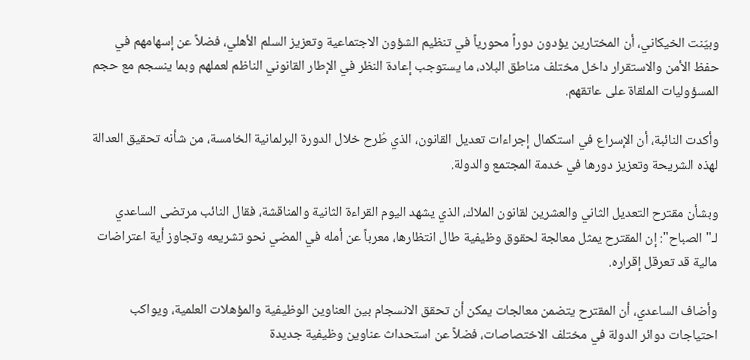وبيّنت الخيكاني، أن المختارين يؤدون دوراً محورياً في تنظيم الشؤون الاجتماعية وتعزيز السلم الأهلي، فضلاً عن إسهامهم في حفظ الأمن والاستقرار داخل مختلف مناطق البلاد، ما يستوجب إعادة النظر في الإطار القانوني الناظم لعملهم وبما ينسجم مع حجم المسؤوليات الملقاة على عاتقهم.

وأكدت النائبة، أن الإسراع في استكمال إجراءات تعديل القانون، الذي طُرح خلال الدورة البرلمانية الخامسة، من شأنه تحقيق العدالة لهذه الشريحة وتعزيز دورها في خدمة المجتمع والدولة.

وبشأن مقترح التعديل الثاني والعشرين لقانون الملاك، الذي يشهد اليوم القراءة الثانية والمناقشة، فقال النائب مرتضى الساعدي لـ"الصباح": إن المقترح يمثل معالجة لحقوق وظيفية طال انتظارها، معرباً عن أمله في المضي نحو تشريعه وتجاوز أية اعتراضات مالية قد تعرقل إقراره.

وأضاف الساعدي، أن المقترح يتضمن معالجات يمكن أن تحقق الانسجام بين العناوين الوظيفية والمؤهلات العلمية، ويواكب احتياجات دوائر الدولة في مختلف الاختصاصات، فضلاً عن استحداث عناوين وظيفية جديدة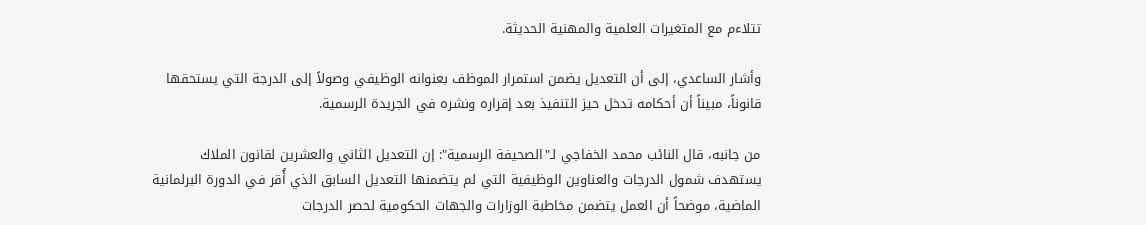تتلاءم مع المتغيرات العلمية والمهنية الحديثة.

وأشار الساعدي، إلى أن التعديل يضمن استمرار الموظف بعنوانه الوظيفي وصولاً إلى الدرجة التي يستحقها قانوناً، مبيناً أن أحكامه تدخل حيز التنفيذ بعد إقراره ونشره في الجريدة الرسمية.

من جانبه، قال النائب محمد الخفاجي لـ"الصحيفة الرسمية": إن التعديل الثاني والعشرين لقانون الملاك يستهدف شمول الدرجات والعناوين الوظيفية التي لم يتضمنها التعديل السابق الذي أُقر في الدورة البرلمانية الماضية، موضحاً أن العمل يتضمن مخاطبة الوزارات والجهات الحكومية لحصر الدرجات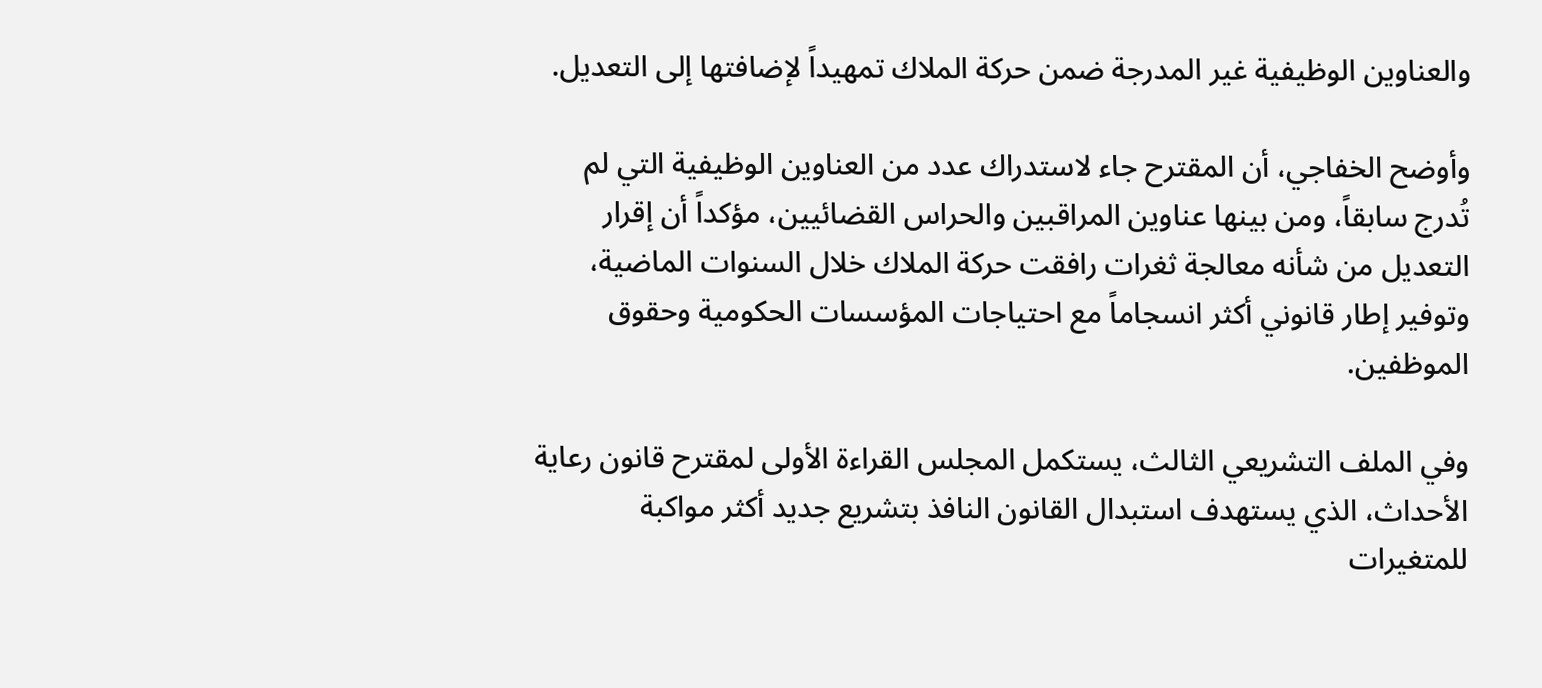والعناوين الوظيفية غير المدرجة ضمن حركة الملاك تمهيداً لإضافتها إلى التعديل.

وأوضح الخفاجي، أن المقترح جاء لاستدراك عدد من العناوين الوظيفية التي لم تُدرج سابقاً، ومن بينها عناوين المراقبين والحراس القضائيين، مؤكداً أن إقرار التعديل من شأنه معالجة ثغرات رافقت حركة الملاك خلال السنوات الماضية، وتوفير إطار قانوني أكثر انسجاماً مع احتياجات المؤسسات الحكومية وحقوق الموظفين.

وفي الملف التشريعي الثالث، يستكمل المجلس القراءة الأولى لمقترح قانون رعاية الأحداث، الذي يستهدف استبدال القانون النافذ بتشريع جديد أكثر مواكبة للمتغيرات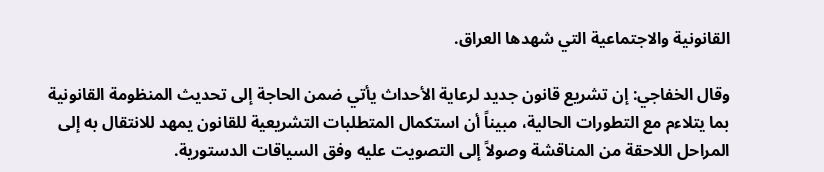القانونية والاجتماعية التي شهدها العراق.

وقال الخفاجي: إن تشريع قانون جديد لرعاية الأحداث يأتي ضمن الحاجة إلى تحديث المنظومة القانونية بما يتلاءم مع التطورات الحالية، مبيناً أن استكمال المتطلبات التشريعية للقانون يمهد للانتقال به إلى المراحل اللاحقة من المناقشة وصولاً إلى التصويت عليه وفق السياقات الدستورية.